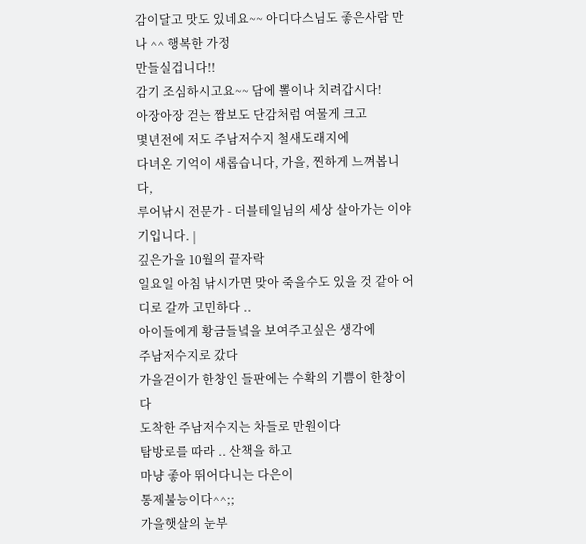감이달고 맛도 있네요~~ 아디다스님도 좋은사람 만나 ^^ 행복한 가정
만들실겁니다!!
감기 조심하시고요~~ 담에 뽈이나 치려갑시다!
아장아장 걷는 짬보도 단감처럼 여물게 크고
몇년전에 저도 주남저수지 철새도래지에
다녀온 기억이 새롭습니다, 가을, 찐하게 느껴봅니다,
루어낚시 전문가 - 더블테일님의 세상 살아가는 이야기입니다. |
깊은가을 10월의 끝자락
일요일 아침 낚시가면 맞아 죽을수도 있을 것 같아 어디로 갈까 고민하다 ..
아이들에게 황금들녘을 보여주고싶은 생각에
주남저수지로 갔다
가을걷이가 한창인 들판에는 수확의 기쁨이 한창이다
도착한 주남저수지는 차들로 만원이다
탐방로를 따라 .. 산책을 하고
마냥 좋아 뛰어다니는 다은이
통제불능이다^^;;
가을햇살의 눈부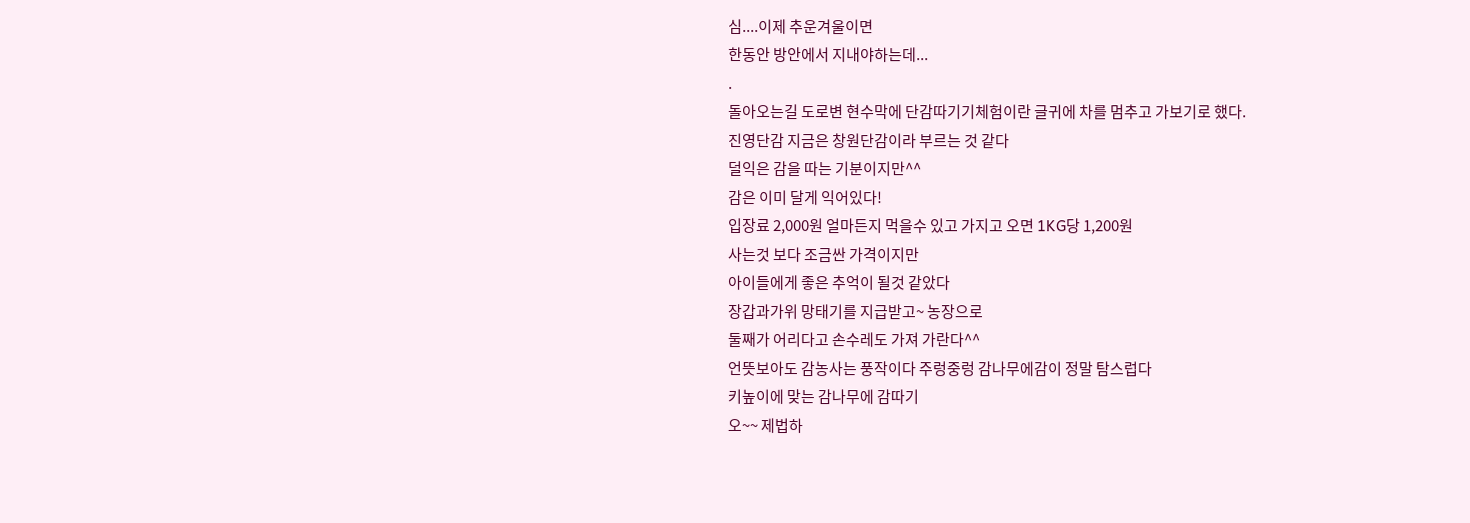심....이제 추운겨울이면
한동안 방안에서 지내야하는데...
.
돌아오는길 도로변 현수막에 단감따기기체험이란 글귀에 차를 멈추고 가보기로 했다.
진영단감 지금은 창원단감이라 부르는 것 같다
덜익은 감을 따는 기분이지만^^
감은 이미 달게 익어있다!
입장료 2,000원 얼마든지 먹을수 있고 가지고 오면 1KG당 1,200원
사는것 보다 조금싼 가격이지만
아이들에게 좋은 추억이 될것 같았다
장갑과가위 망태기를 지급받고~ 농장으로
둘째가 어리다고 손수레도 가져 가란다^^
언뜻보아도 감농사는 풍작이다 주렁중렁 감나무에감이 정말 탐스럽다
키높이에 맞는 감나무에 감따기
오~~ 제법하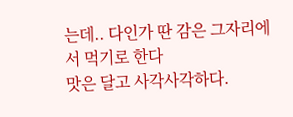는데.. 다인가 딴 감은 그자리에서 먹기로 한다
맛은 달고 사각사각하다.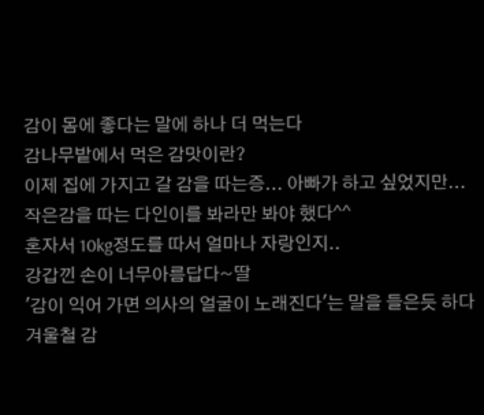감이 몸에 좋다는 말에 하나 더 먹는다
감나무밭에서 먹은 감맛이란?
이제 집에 가지고 갈 감을 따는증... 아빠가 하고 싶었지만...
작은감을 따는 다인이를 봐라만 봐야 했다^^
혼자서 10kg정도를 따서 얼마나 자랑인지..
강갑낀 손이 너무아름답다~딸
'감이 익어 가면 의사의 얼굴이 노래진다'는 말을 들은듯 하다
겨울철 감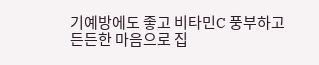기예방에도 좋고 비타민C 풍부하고
든든한 마음으로 집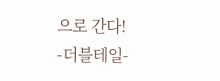으로 간다!
-더블테일-